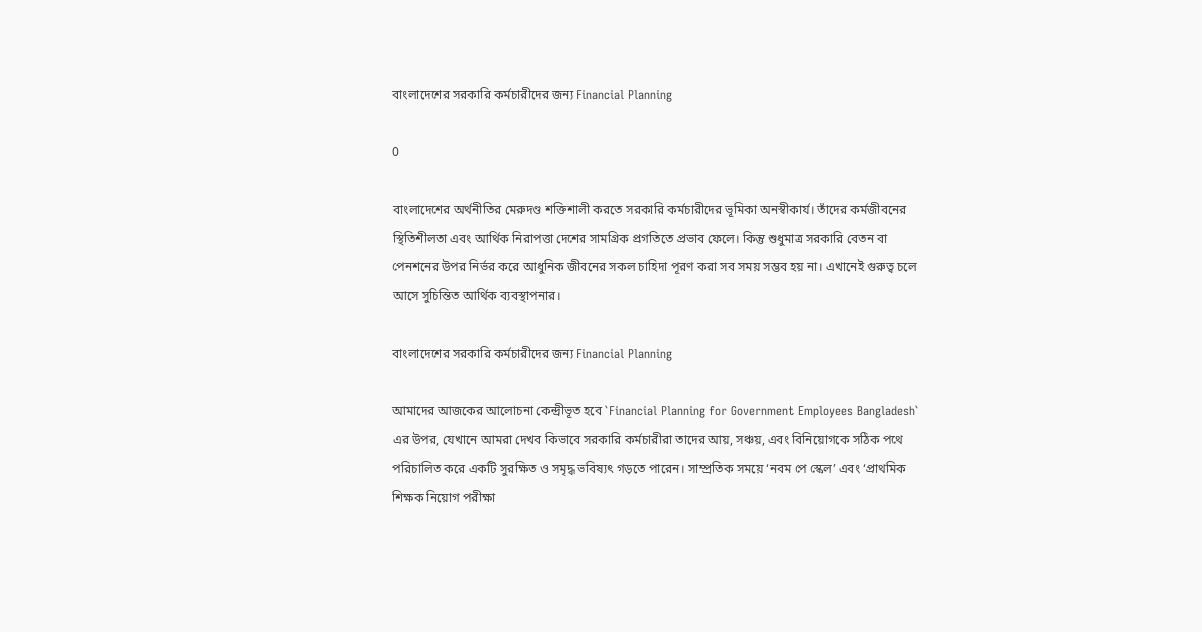বাংলাদেশের সরকারি কর্মচারীদের জন্য Financial Planning

0

বাংলাদেশের অর্থনীতির মেরুদণ্ড শক্তিশালী করতে সরকারি কর্মচারীদের ভূমিকা অনস্বীকার্য। তাঁদের কর্মজীবনের স্থিতিশীলতা এবং আর্থিক নিরাপত্তা দেশের সামগ্রিক প্রগতিতে প্রভাব ফেলে। কিন্তু শুধুমাত্র সরকারি বেতন বা পেনশনের উপর নির্ভর করে আধুনিক জীবনের সকল চাহিদা পূরণ করা সব সময় সম্ভব হয় না। এখানেই গুরুত্ব চলে আসে সুচিন্তিত আর্থিক ব্যবস্থাপনার।

বাংলাদেশের সরকারি কর্মচারীদের জন্য Financial Planning

আমাদের আজকের আলোচনা কেন্দ্রীভূত হবে `Financial Planning for Government Employees Bangladesh` এর উপর, যেখানে আমরা দেখব কিভাবে সরকারি কর্মচারীরা তাদের আয়, সঞ্চয়, এবং বিনিয়োগকে সঠিক পথে পরিচালিত করে একটি সুরক্ষিত ও সমৃদ্ধ ভবিষ্যৎ গড়তে পারেন। সাম্প্রতিক সময়ে ‘নবম পে স্কেল’ এবং ‘প্রাথমিক শিক্ষক নিয়োগ পরীক্ষা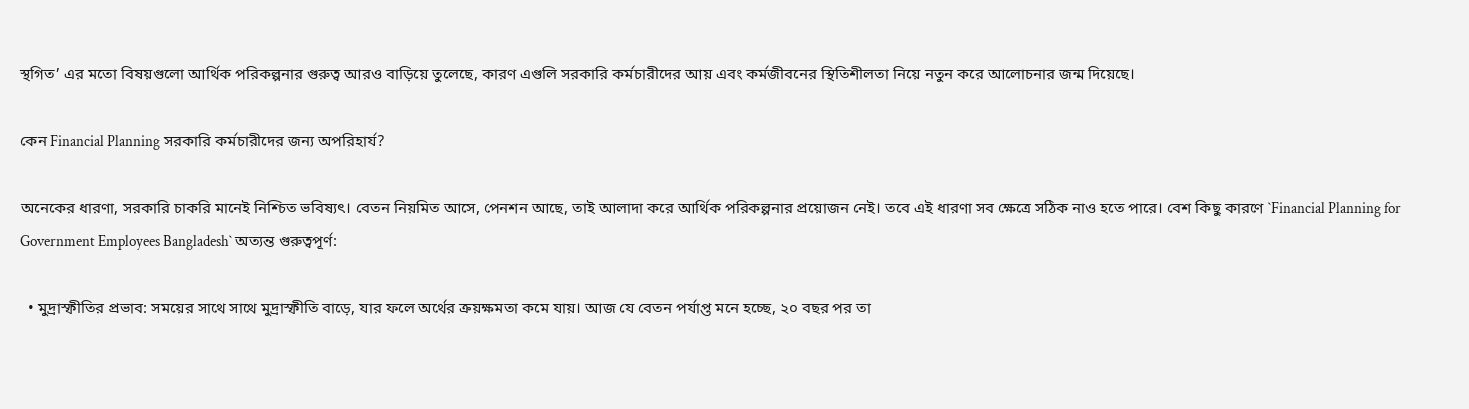স্থগিত’ এর মতো বিষয়গুলো আর্থিক পরিকল্পনার গুরুত্ব আরও বাড়িয়ে তুলেছে, কারণ এগুলি সরকারি কর্মচারীদের আয় এবং কর্মজীবনের স্থিতিশীলতা নিয়ে নতুন করে আলোচনার জন্ম দিয়েছে।

কেন Financial Planning সরকারি কর্মচারীদের জন্য অপরিহার্য?

অনেকের ধারণা, সরকারি চাকরি মানেই নিশ্চিত ভবিষ্যৎ। বেতন নিয়মিত আসে, পেনশন আছে, তাই আলাদা করে আর্থিক পরিকল্পনার প্রয়োজন নেই। তবে এই ধারণা সব ক্ষেত্রে সঠিক নাও হতে পারে। বেশ কিছু কারণে `Financial Planning for Government Employees Bangladesh` অত্যন্ত গুরুত্বপূর্ণ:

  • মুদ্রাস্ফীতির প্রভাব: সময়ের সাথে সাথে মুদ্রাস্ফীতি বাড়ে, যার ফলে অর্থের ক্রয়ক্ষমতা কমে যায়। আজ যে বেতন পর্যাপ্ত মনে হচ্ছে, ২০ বছর পর তা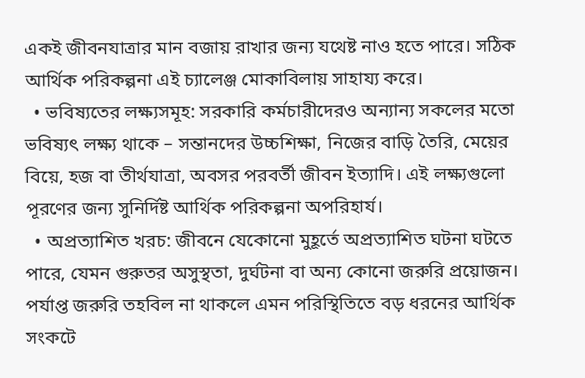একই জীবনযাত্রার মান বজায় রাখার জন্য যথেষ্ট নাও হতে পারে। সঠিক আর্থিক পরিকল্পনা এই চ্যালেঞ্জ মোকাবিলায় সাহায্য করে।
  • ভবিষ্যতের লক্ষ্যসমূহ: সরকারি কর্মচারীদেরও অন্যান্য সকলের মতো ভবিষ্যৎ লক্ষ্য থাকে – সন্তানদের উচ্চশিক্ষা, নিজের বাড়ি তৈরি, মেয়ের বিয়ে, হজ বা তীর্থযাত্রা, অবসর পরবর্তী জীবন ইত্যাদি। এই লক্ষ্যগুলো পূরণের জন্য সুনির্দিষ্ট আর্থিক পরিকল্পনা অপরিহার্য।
  • অপ্রত্যাশিত খরচ: জীবনে যেকোনো মুহূর্তে অপ্রত্যাশিত ঘটনা ঘটতে পারে, যেমন গুরুতর অসুস্থতা, দুর্ঘটনা বা অন্য কোনো জরুরি প্রয়োজন। পর্যাপ্ত জরুরি তহবিল না থাকলে এমন পরিস্থিতিতে বড় ধরনের আর্থিক সংকটে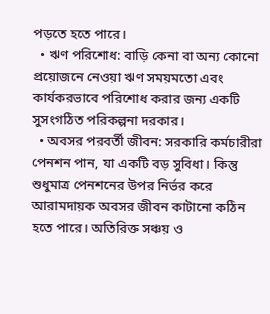পড়তে হতে পারে।
  • ঋণ পরিশোধ: বাড়ি কেনা বা অন্য কোনো প্রয়োজনে নেওয়া ঋণ সময়মতো এবং কার্যকরভাবে পরিশোধ করার জন্য একটি সুসংগঠিত পরিকল্পনা দরকার।
  • অবসর পরবর্তী জীবন: সরকারি কর্মচারীরা পেনশন পান, যা একটি বড় সুবিধা। কিন্তু শুধুমাত্র পেনশনের উপর নির্ভর করে আরামদায়ক অবসর জীবন কাটানো কঠিন হতে পারে। অতিরিক্ত সঞ্চয় ও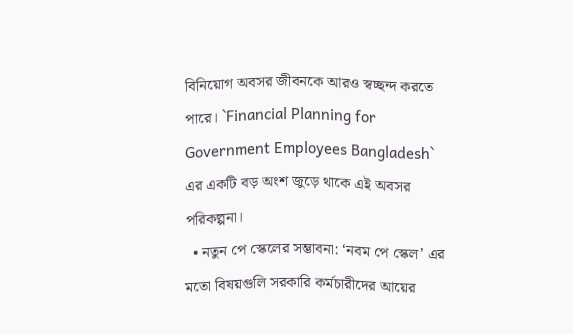বিনিয়োগ অবসর জীবনকে আরও স্বচ্ছন্দ করতে পারে। `Financial Planning for Government Employees Bangladesh` এর একটি বড় অংশ জুড়ে থাকে এই অবসর পরিকল্পনা।
  • নতুন পে স্কেলের সম্ভাবনা: ‘নবম পে স্কেল’ এর মতো বিষয়গুলি সরকারি কর্মচারীদের আয়ের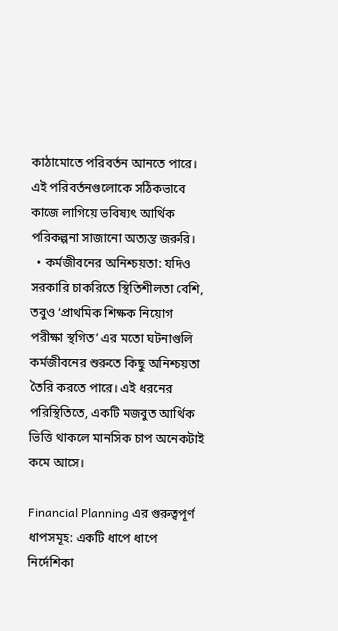কাঠামোতে পরিবর্তন আনতে পারে। এই পরিবর্তনগুলোকে সঠিকভাবে কাজে লাগিয়ে ভবিষ্যৎ আর্থিক পরিকল্পনা সাজানো অত্যন্ত জরুরি।
  • কর্মজীবনের অনিশ্চয়তা: যদিও সরকারি চাকরিতে স্থিতিশীলতা বেশি, তবুও ‘প্রাথমিক শিক্ষক নিয়োগ পরীক্ষা স্থগিত’ এর মতো ঘটনাগুলি কর্মজীবনের শুরুতে কিছু অনিশ্চয়তা তৈরি করতে পারে। এই ধরনের পরিস্থিতিতে, একটি মজবুত আর্থিক ভিত্তি থাকলে মানসিক চাপ অনেকটাই কমে আসে।

Financial Planning এর গুরুত্বপূর্ণ ধাপসমূহ: একটি ধাপে ধাপে নির্দেশিকা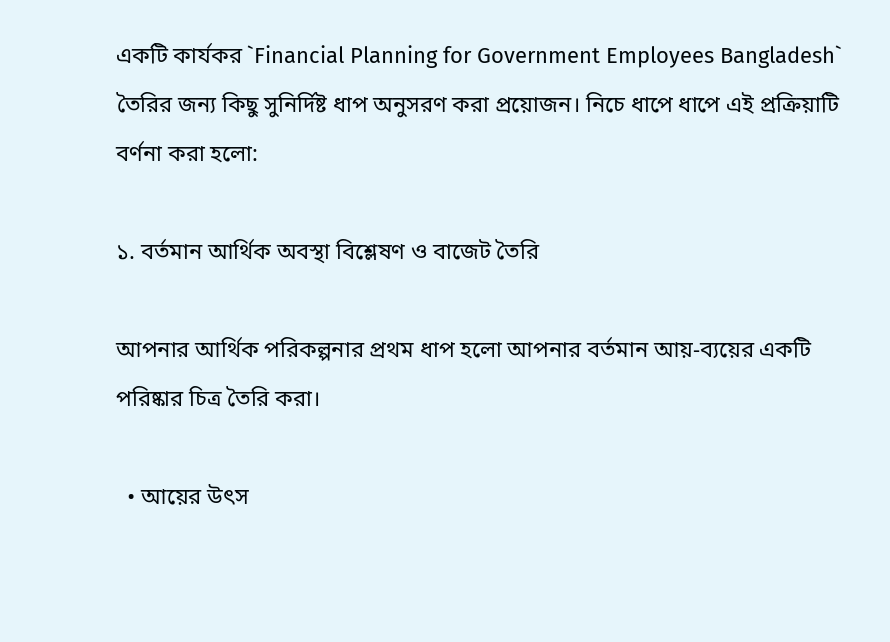একটি কার্যকর `Financial Planning for Government Employees Bangladesh` তৈরির জন্য কিছু সুনির্দিষ্ট ধাপ অনুসরণ করা প্রয়োজন। নিচে ধাপে ধাপে এই প্রক্রিয়াটি বর্ণনা করা হলো:

১. বর্তমান আর্থিক অবস্থা বিশ্লেষণ ও বাজেট তৈরি

আপনার আর্থিক পরিকল্পনার প্রথম ধাপ হলো আপনার বর্তমান আয়-ব্যয়ের একটি পরিষ্কার চিত্র তৈরি করা।

  • আয়ের উৎস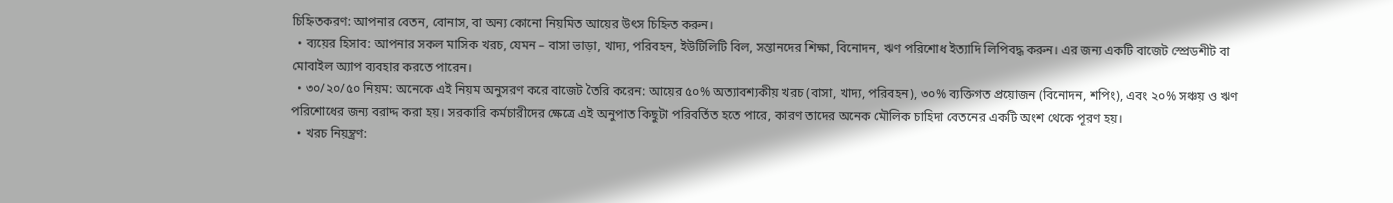চিহ্নিতকরণ: আপনার বেতন, বোনাস, বা অন্য কোনো নিয়মিত আয়ের উৎস চিহ্নিত করুন।
  • ব্যয়ের হিসাব: আপনার সকল মাসিক খরচ, যেমন – বাসা ভাড়া, খাদ্য, পরিবহন, ইউটিলিটি বিল, সন্তানদের শিক্ষা, বিনোদন, ঋণ পরিশোধ ইত্যাদি লিপিবদ্ধ করুন। এর জন্য একটি বাজেট স্প্রেডশীট বা মোবাইল অ্যাপ ব্যবহার করতে পারেন।
  • ৩০/২০/৫০ নিয়ম: অনেকে এই নিয়ম অনুসরণ করে বাজেট তৈরি করেন: আয়ের ৫০% অত্যাবশ্যকীয় খরচ (বাসা, খাদ্য, পরিবহন), ৩০% ব্যক্তিগত প্রয়োজন (বিনোদন, শপিং), এবং ২০% সঞ্চয় ও ঋণ পরিশোধের জন্য বরাদ্দ করা হয়। সরকারি কর্মচারীদের ক্ষেত্রে এই অনুপাত কিছুটা পরিবর্তিত হতে পারে, কারণ তাদের অনেক মৌলিক চাহিদা বেতনের একটি অংশ থেকে পূরণ হয়।
  • খরচ নিয়ন্ত্রণ: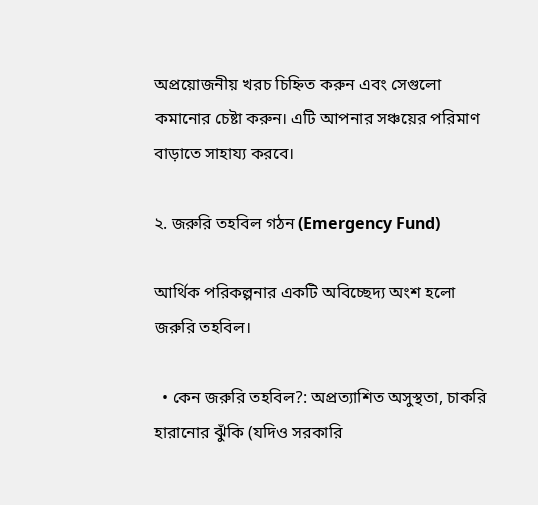অপ্রয়োজনীয় খরচ চিহ্নিত করুন এবং সেগুলো কমানোর চেষ্টা করুন। এটি আপনার সঞ্চয়ের পরিমাণ বাড়াতে সাহায্য করবে।

২. জরুরি তহবিল গঠন (Emergency Fund)

আর্থিক পরিকল্পনার একটি অবিচ্ছেদ্য অংশ হলো জরুরি তহবিল।

  • কেন জরুরি তহবিল?: অপ্রত্যাশিত অসুস্থতা, চাকরি হারানোর ঝুঁকি (যদিও সরকারি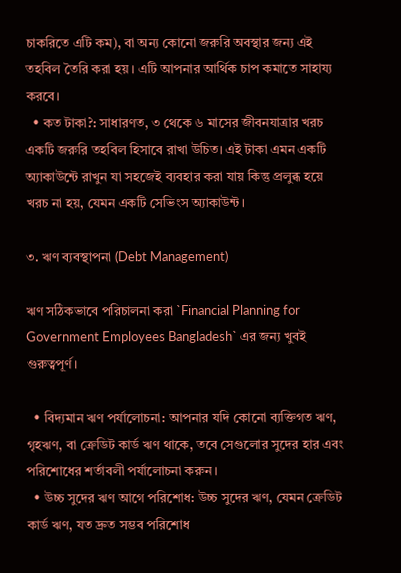চাকরিতে এটি কম), বা অন্য কোনো জরুরি অবস্থার জন্য এই তহবিল তৈরি করা হয়। এটি আপনার আর্থিক চাপ কমাতে সাহায্য করবে।
  • কত টাকা?: সাধারণত, ৩ থেকে ৬ মাসের জীবনযাত্রার খরচ একটি জরুরি তহবিল হিসাবে রাখা উচিত। এই টাকা এমন একটি অ্যাকাউন্টে রাখুন যা সহজেই ব্যবহার করা যায় কিন্তু প্রলুব্ধ হয়ে খরচ না হয়, যেমন একটি সেভিংস অ্যাকাউন্ট।

৩. ঋণ ব্যবস্থাপনা (Debt Management)

ঋণ সঠিকভাবে পরিচালনা করা `Financial Planning for Government Employees Bangladesh` এর জন্য খুবই গুরুত্বপূর্ণ।

  • বিদ্যমান ঋণ পর্যালোচনা: আপনার যদি কোনো ব্যক্তিগত ঋণ, গৃহঋণ, বা ক্রেডিট কার্ড ঋণ থাকে, তবে সেগুলোর সুদের হার এবং পরিশোধের শর্তাবলী পর্যালোচনা করুন।
  • উচ্চ সুদের ঋণ আগে পরিশোধ: উচ্চ সুদের ঋণ, যেমন ক্রেডিট কার্ড ঋণ, যত দ্রুত সম্ভব পরিশোধ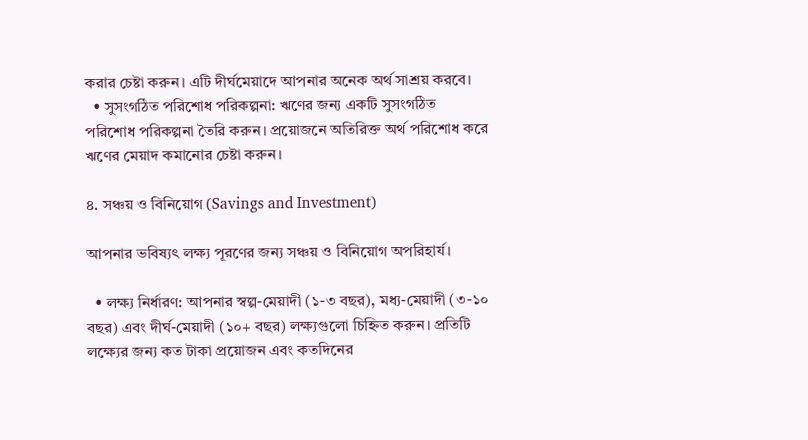করার চেষ্টা করুন। এটি দীর্ঘমেয়াদে আপনার অনেক অর্থ সাশ্রয় করবে।
  • সুসংগঠিত পরিশোধ পরিকল্পনা: ঋণের জন্য একটি সুসংগঠিত পরিশোধ পরিকল্পনা তৈরি করুন। প্রয়োজনে অতিরিক্ত অর্থ পরিশোধ করে ঋণের মেয়াদ কমানোর চেষ্টা করুন।

৪. সঞ্চয় ও বিনিয়োগ (Savings and Investment)

আপনার ভবিষ্যৎ লক্ষ্য পূরণের জন্য সঞ্চয় ও বিনিয়োগ অপরিহার্য।

  • লক্ষ্য নির্ধারণ: আপনার স্বল্প-মেয়াদী (১-৩ বছর), মধ্য-মেয়াদী (৩-১০ বছর) এবং দীর্ঘ-মেয়াদী (১০+ বছর) লক্ষ্যগুলো চিহ্নিত করুন। প্রতিটি লক্ষ্যের জন্য কত টাকা প্রয়োজন এবং কতদিনের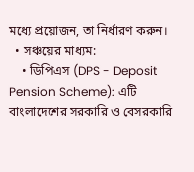মধ্যে প্রয়োজন, তা নির্ধারণ করুন।
  • সঞ্চয়ের মাধ্যম:
    • ডিপিএস (DPS - Deposit Pension Scheme): এটি বাংলাদেশের সরকারি ও বেসরকারি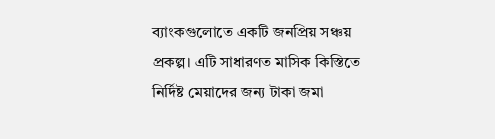ব্যাংকগুলোতে একটি জনপ্রিয় সঞ্চয় প্রকল্প। এটি সাধারণত মাসিক কিস্তিতে নির্দিষ্ট মেয়াদের জন্য টাকা জমা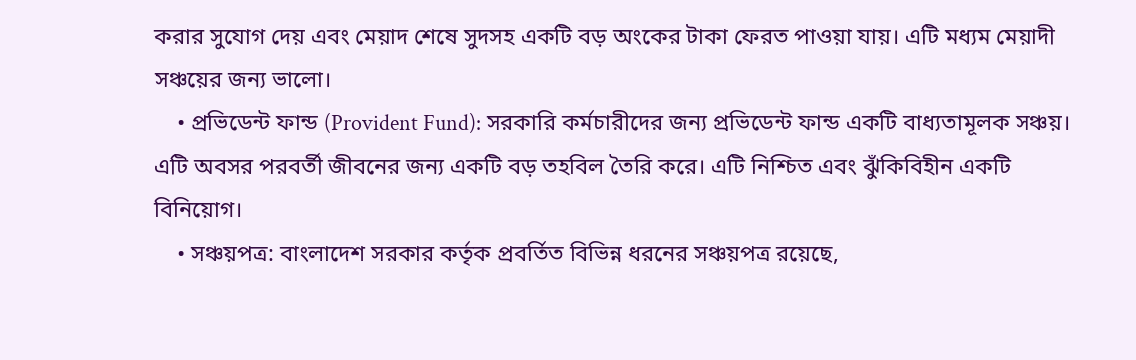করার সুযোগ দেয় এবং মেয়াদ শেষে সুদসহ একটি বড় অংকের টাকা ফেরত পাওয়া যায়। এটি মধ্যম মেয়াদী সঞ্চয়ের জন্য ভালো।
    • প্রভিডেন্ট ফান্ড (Provident Fund): সরকারি কর্মচারীদের জন্য প্রভিডেন্ট ফান্ড একটি বাধ্যতামূলক সঞ্চয়। এটি অবসর পরবর্তী জীবনের জন্য একটি বড় তহবিল তৈরি করে। এটি নিশ্চিত এবং ঝুঁকিবিহীন একটি বিনিয়োগ।
    • সঞ্চয়পত্র: বাংলাদেশ সরকার কর্তৃক প্রবর্তিত বিভিন্ন ধরনের সঞ্চয়পত্র রয়েছে,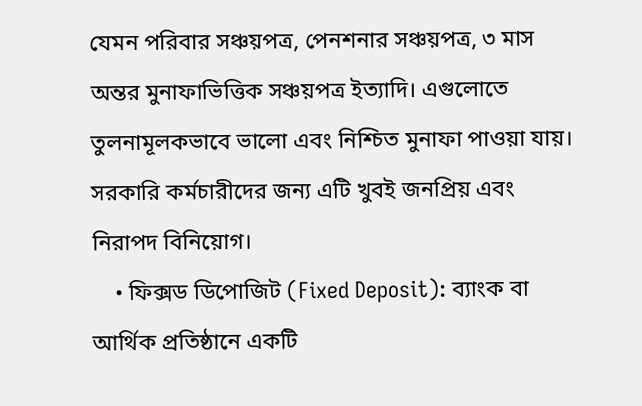যেমন পরিবার সঞ্চয়পত্র, পেনশনার সঞ্চয়পত্র, ৩ মাস অন্তর মুনাফাভিত্তিক সঞ্চয়পত্র ইত্যাদি। এগুলোতে তুলনামূলকভাবে ভালো এবং নিশ্চিত মুনাফা পাওয়া যায়। সরকারি কর্মচারীদের জন্য এটি খুবই জনপ্রিয় এবং নিরাপদ বিনিয়োগ।
    • ফিক্সড ডিপোজিট (Fixed Deposit): ব্যাংক বা আর্থিক প্রতিষ্ঠানে একটি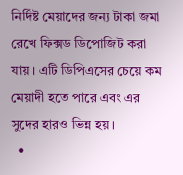নির্দিষ্ট মেয়াদের জন্য টাকা জমা রেখে ফিক্সড ডিপোজিট করা যায়। এটি ডিপিএসের চেয়ে কম মেয়াদী হতে পারে এবং এর সুদের হারও ভিন্ন হয়।
  •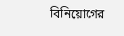বিনিয়োগের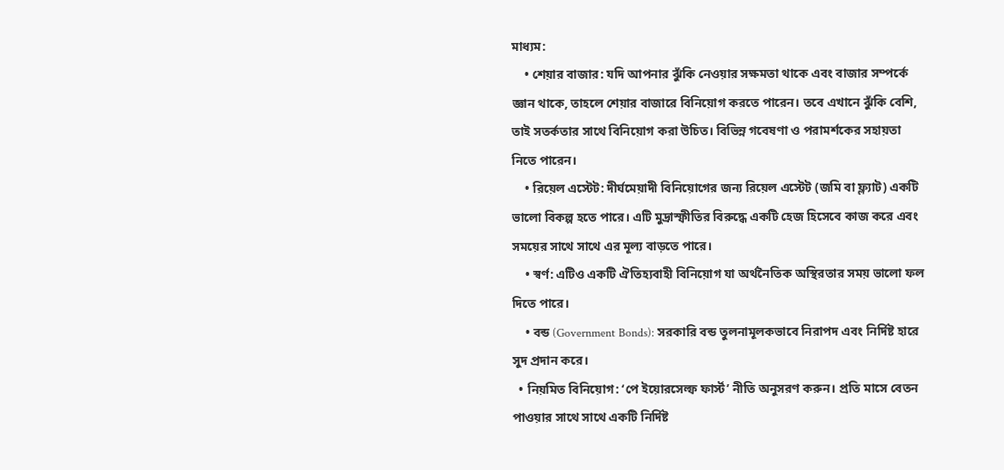মাধ্যম:
    • শেয়ার বাজার: যদি আপনার ঝুঁকি নেওয়ার সক্ষমতা থাকে এবং বাজার সম্পর্কে জ্ঞান থাকে, তাহলে শেয়ার বাজারে বিনিয়োগ করতে পারেন। তবে এখানে ঝুঁকি বেশি, তাই সতর্কতার সাথে বিনিয়োগ করা উচিত। বিভিন্ন গবেষণা ও পরামর্শকের সহায়তা নিতে পারেন।
    • রিয়েল এস্টেট: দীর্ঘমেয়াদী বিনিয়োগের জন্য রিয়েল এস্টেট (জমি বা ফ্ল্যাট) একটি ভালো বিকল্প হতে পারে। এটি মুদ্রাস্ফীতির বিরুদ্ধে একটি হেজ হিসেবে কাজ করে এবং সময়ের সাথে সাথে এর মূল্য বাড়তে পারে।
    • স্বর্ণ: এটিও একটি ঐতিহ্যবাহী বিনিয়োগ যা অর্থনৈতিক অস্থিরতার সময় ভালো ফল দিতে পারে।
    • বন্ড (Government Bonds): সরকারি বন্ড তুলনামূলকভাবে নিরাপদ এবং নির্দিষ্ট হারে সুদ প্রদান করে।
  • নিয়মিত বিনিয়োগ: ‘পে ইয়োরসেল্ফ ফার্স্ট’ নীতি অনুসরণ করুন। প্রতি মাসে বেতন পাওয়ার সাথে সাথে একটি নির্দিষ্ট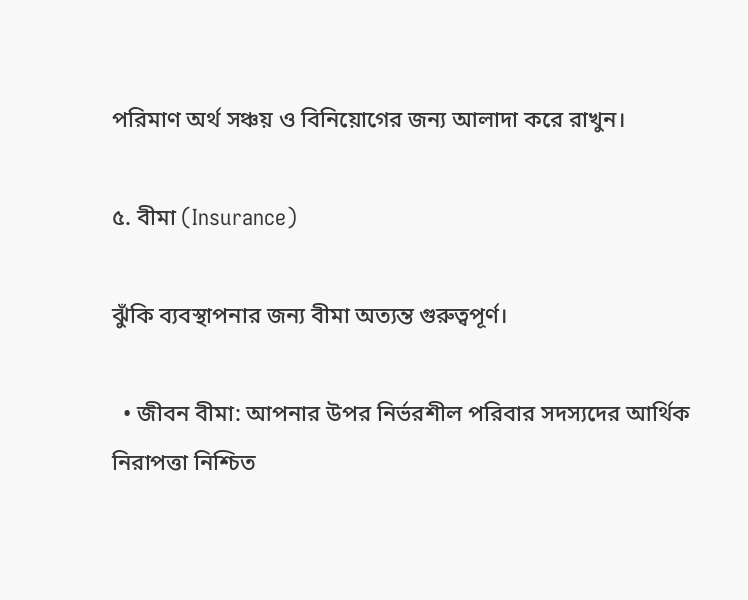পরিমাণ অর্থ সঞ্চয় ও বিনিয়োগের জন্য আলাদা করে রাখুন।

৫. বীমা (Insurance)

ঝুঁকি ব্যবস্থাপনার জন্য বীমা অত্যন্ত গুরুত্বপূর্ণ।

  • জীবন বীমা: আপনার উপর নির্ভরশীল পরিবার সদস্যদের আর্থিক নিরাপত্তা নিশ্চিত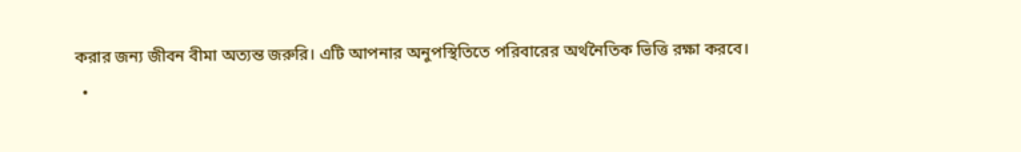করার জন্য জীবন বীমা অত্যন্ত জরুরি। এটি আপনার অনুপস্থিতিতে পরিবারের অর্থনৈতিক ভিত্তি রক্ষা করবে।
  •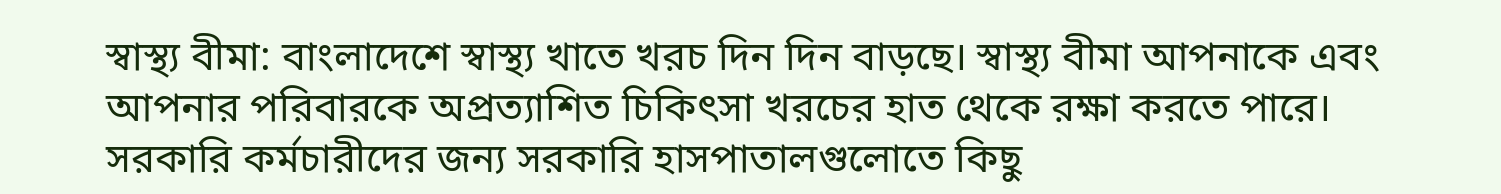স্বাস্থ্য বীমা: বাংলাদেশে স্বাস্থ্য খাতে খরচ দিন দিন বাড়ছে। স্বাস্থ্য বীমা আপনাকে এবং আপনার পরিবারকে অপ্রত্যাশিত চিকিৎসা খরচের হাত থেকে রক্ষা করতে পারে। সরকারি কর্মচারীদের জন্য সরকারি হাসপাতালগুলোতে কিছু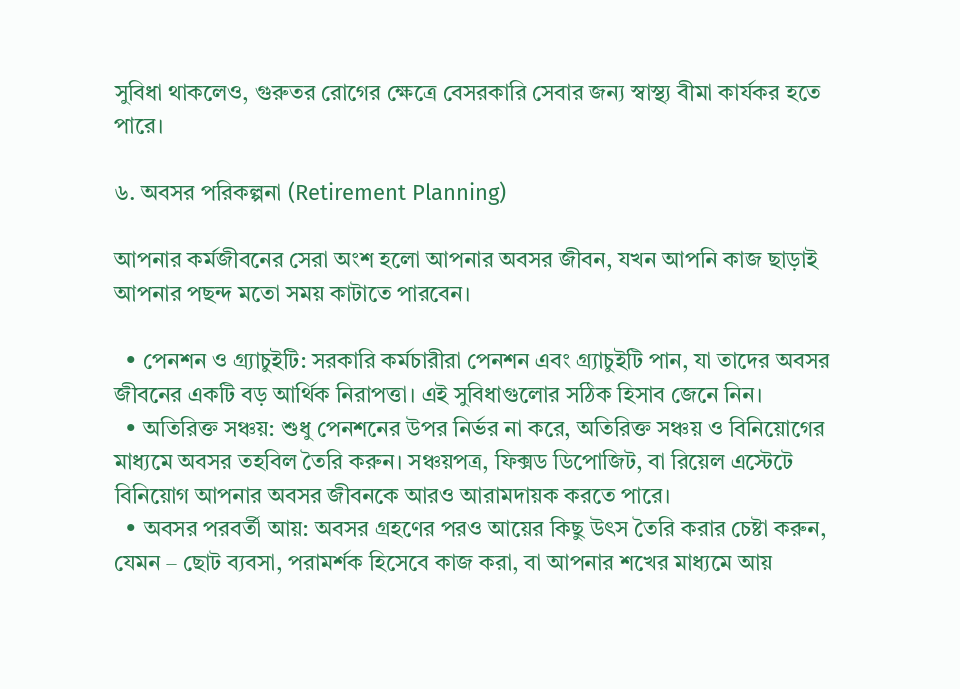সুবিধা থাকলেও, গুরুতর রোগের ক্ষেত্রে বেসরকারি সেবার জন্য স্বাস্থ্য বীমা কার্যকর হতে পারে।

৬. অবসর পরিকল্পনা (Retirement Planning)

আপনার কর্মজীবনের সেরা অংশ হলো আপনার অবসর জীবন, যখন আপনি কাজ ছাড়াই আপনার পছন্দ মতো সময় কাটাতে পারবেন।

  • পেনশন ও গ্র্যাচুইটি: সরকারি কর্মচারীরা পেনশন এবং গ্র্যাচুইটি পান, যা তাদের অবসর জীবনের একটি বড় আর্থিক নিরাপত্তা। এই সুবিধাগুলোর সঠিক হিসাব জেনে নিন।
  • অতিরিক্ত সঞ্চয়: শুধু পেনশনের উপর নির্ভর না করে, অতিরিক্ত সঞ্চয় ও বিনিয়োগের মাধ্যমে অবসর তহবিল তৈরি করুন। সঞ্চয়পত্র, ফিক্সড ডিপোজিট, বা রিয়েল এস্টেটে বিনিয়োগ আপনার অবসর জীবনকে আরও আরামদায়ক করতে পারে।
  • অবসর পরবর্তী আয়: অবসর গ্রহণের পরও আয়ের কিছু উৎস তৈরি করার চেষ্টা করুন, যেমন – ছোট ব্যবসা, পরামর্শক হিসেবে কাজ করা, বা আপনার শখের মাধ্যমে আয়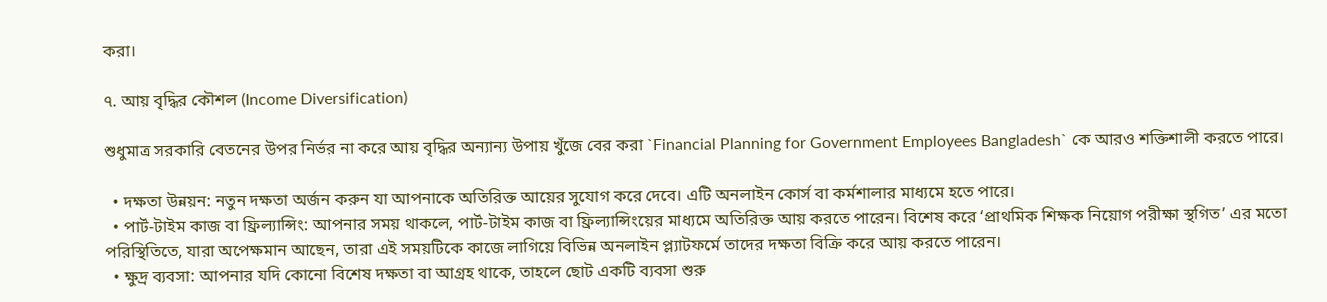করা।

৭. আয় বৃদ্ধির কৌশল (Income Diversification)

শুধুমাত্র সরকারি বেতনের উপর নির্ভর না করে আয় বৃদ্ধির অন্যান্য উপায় খুঁজে বের করা `Financial Planning for Government Employees Bangladesh` কে আরও শক্তিশালী করতে পারে।

  • দক্ষতা উন্নয়ন: নতুন দক্ষতা অর্জন করুন যা আপনাকে অতিরিক্ত আয়ের সুযোগ করে দেবে। এটি অনলাইন কোর্স বা কর্মশালার মাধ্যমে হতে পারে।
  • পার্ট-টাইম কাজ বা ফ্রিল্যান্সিং: আপনার সময় থাকলে, পার্ট-টাইম কাজ বা ফ্রিল্যান্সিংয়ের মাধ্যমে অতিরিক্ত আয় করতে পারেন। বিশেষ করে ‘প্রাথমিক শিক্ষক নিয়োগ পরীক্ষা স্থগিত’ এর মতো পরিস্থিতিতে, যারা অপেক্ষমান আছেন, তারা এই সময়টিকে কাজে লাগিয়ে বিভিন্ন অনলাইন প্ল্যাটফর্মে তাদের দক্ষতা বিক্রি করে আয় করতে পারেন।
  • ক্ষুদ্র ব্যবসা: আপনার যদি কোনো বিশেষ দক্ষতা বা আগ্রহ থাকে, তাহলে ছোট একটি ব্যবসা শুরু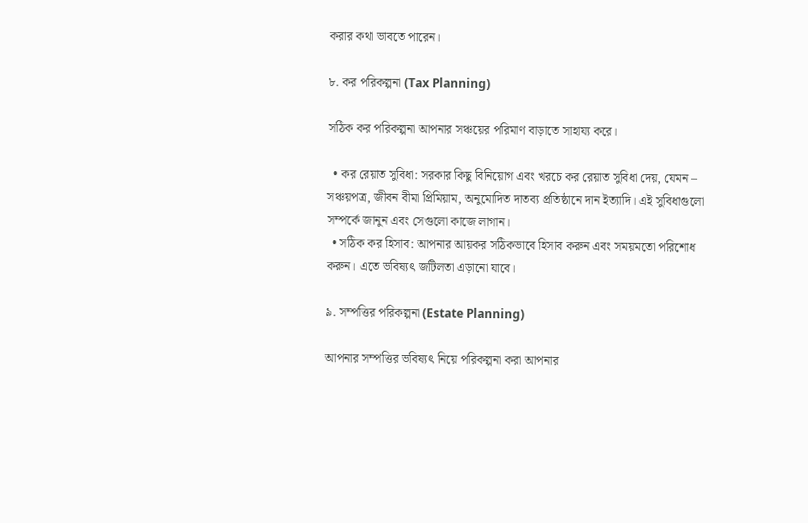করার কথা ভাবতে পারেন।

৮. কর পরিকল্পনা (Tax Planning)

সঠিক কর পরিকল্পনা আপনার সঞ্চয়ের পরিমাণ বাড়াতে সাহায্য করে।

  • কর রেয়াত সুবিধা: সরকার কিছু বিনিয়োগ এবং খরচে কর রেয়াত সুবিধা দেয়, যেমন – সঞ্চয়পত্র, জীবন বীমা প্রিমিয়াম, অনুমোদিত দাতব্য প্রতিষ্ঠানে দান ইত্যাদি। এই সুবিধাগুলো সম্পর্কে জানুন এবং সেগুলো কাজে লাগান।
  • সঠিক কর হিসাব: আপনার আয়কর সঠিকভাবে হিসাব করুন এবং সময়মতো পরিশোধ করুন। এতে ভবিষ্যৎ জটিলতা এড়ানো যাবে।

৯. সম্পত্তির পরিকল্পনা (Estate Planning)

আপনার সম্পত্তির ভবিষ্যৎ নিয়ে পরিকল্পনা করা আপনার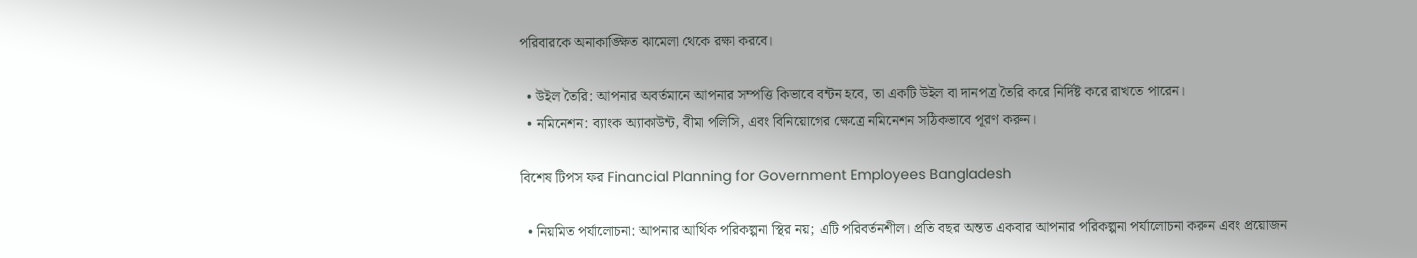পরিবারকে অনাকাঙ্ক্ষিত ঝামেলা থেকে রক্ষা করবে।

  • উইল তৈরি: আপনার অবর্তমানে আপনার সম্পত্তি কিভাবে বন্টন হবে, তা একটি উইল বা দানপত্র তৈরি করে নির্দিষ্ট করে রাখতে পারেন।
  • নমিনেশন: ব্যাংক অ্যাকাউন্ট, বীমা পলিসি, এবং বিনিয়োগের ক্ষেত্রে নমিনেশন সঠিকভাবে পূরণ করুন।

বিশেষ টিপস ফর Financial Planning for Government Employees Bangladesh

  • নিয়মিত পর্যালোচনা: আপনার আর্থিক পরিকল্পনা স্থির নয়; এটি পরিবর্তনশীল। প্রতি বছর অন্তত একবার আপনার পরিকল্পনা পর্যালোচনা করুন এবং প্রয়োজন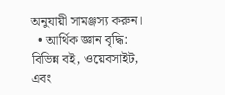অনুযায়ী সামঞ্জস্য করুন।
  • আর্থিক জ্ঞান বৃদ্ধি: বিভিন্ন বই, ওয়েবসাইট, এবং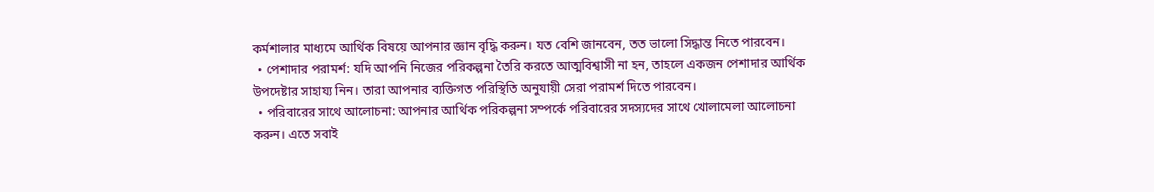কর্মশালার মাধ্যমে আর্থিক বিষয়ে আপনার জ্ঞান বৃদ্ধি করুন। যত বেশি জানবেন, তত ভালো সিদ্ধান্ত নিতে পারবেন।
  • পেশাদার পরামর্শ: যদি আপনি নিজের পরিকল্পনা তৈরি করতে আত্মবিশ্বাসী না হন, তাহলে একজন পেশাদার আর্থিক উপদেষ্টার সাহায্য নিন। তারা আপনার ব্যক্তিগত পরিস্থিতি অনুযায়ী সেরা পরামর্শ দিতে পারবেন।
  • পরিবারের সাথে আলোচনা: আপনার আর্থিক পরিকল্পনা সম্পর্কে পরিবারের সদস্যদের সাথে খোলামেলা আলোচনা করুন। এতে সবাই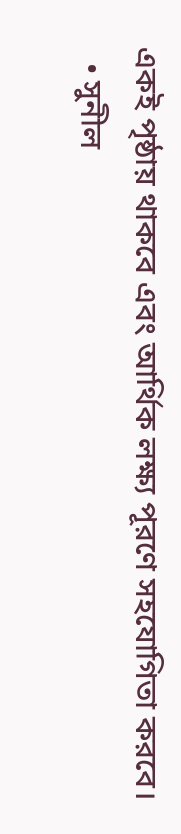একই পৃষ্ঠায় থাকবে এবং আর্থিক লক্ষ্য পূরণে সহযোগিতা করবে।
  • সুনীল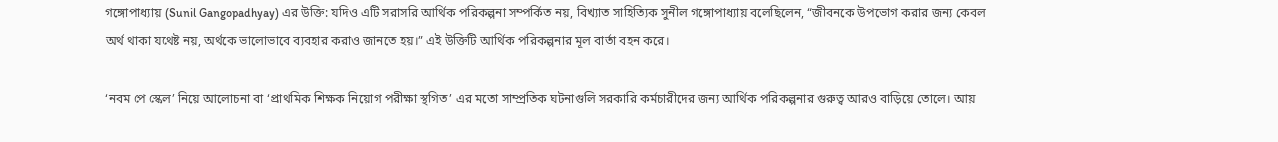গঙ্গোপাধ্যায় (Sunil Gangopadhyay) এর উক্তি: যদিও এটি সরাসরি আর্থিক পরিকল্পনা সম্পর্কিত নয়, বিখ্যাত সাহিত্যিক সুনীল গঙ্গোপাধ্যায় বলেছিলেন, “জীবনকে উপভোগ করার জন্য কেবল অর্থ থাকা যথেষ্ট নয়, অর্থকে ভালোভাবে ব্যবহার করাও জানতে হয়।” এই উক্তিটি আর্থিক পরিকল্পনার মূল বার্তা বহন করে।

‘নবম পে স্কেল’ নিয়ে আলোচনা বা ‘প্রাথমিক শিক্ষক নিয়োগ পরীক্ষা স্থগিত’ এর মতো সাম্প্রতিক ঘটনাগুলি সরকারি কর্মচারীদের জন্য আর্থিক পরিকল্পনার গুরুত্ব আরও বাড়িয়ে তোলে। আয়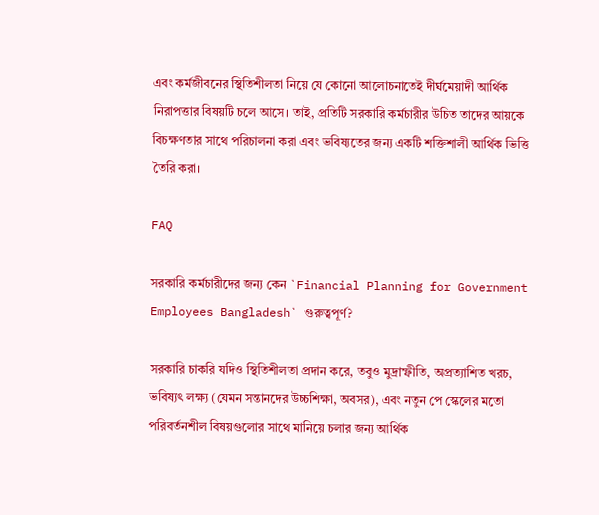এবং কর্মজীবনের স্থিতিশীলতা নিয়ে যে কোনো আলোচনাতেই দীর্ঘমেয়াদী আর্থিক নিরাপত্তার বিষয়টি চলে আসে। তাই, প্রতিটি সরকারি কর্মচারীর উচিত তাদের আয়কে বিচক্ষণতার সাথে পরিচালনা করা এবং ভবিষ্যতের জন্য একটি শক্তিশালী আর্থিক ভিত্তি তৈরি করা।

FAQ

সরকারি কর্মচারীদের জন্য কেন `Financial Planning for Government Employees Bangladesh` গুরুত্বপূর্ণ?

সরকারি চাকরি যদিও স্থিতিশীলতা প্রদান করে, তবুও মুদ্রাস্ফীতি, অপ্রত্যাশিত খরচ, ভবিষ্যৎ লক্ষ্য (যেমন সন্তানদের উচ্চশিক্ষা, অবসর), এবং নতুন পে স্কেলের মতো পরিবর্তনশীল বিষয়গুলোর সাথে মানিয়ে চলার জন্য আর্থিক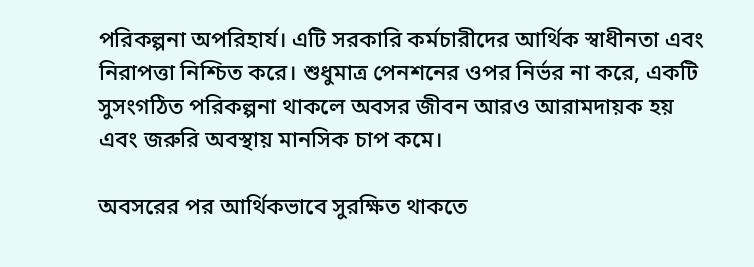পরিকল্পনা অপরিহার্য। এটি সরকারি কর্মচারীদের আর্থিক স্বাধীনতা এবং নিরাপত্তা নিশ্চিত করে। শুধুমাত্র পেনশনের ওপর নির্ভর না করে, একটি সুসংগঠিত পরিকল্পনা থাকলে অবসর জীবন আরও আরামদায়ক হয় এবং জরুরি অবস্থায় মানসিক চাপ কমে।

অবসরের পর আর্থিকভাবে সুরক্ষিত থাকতে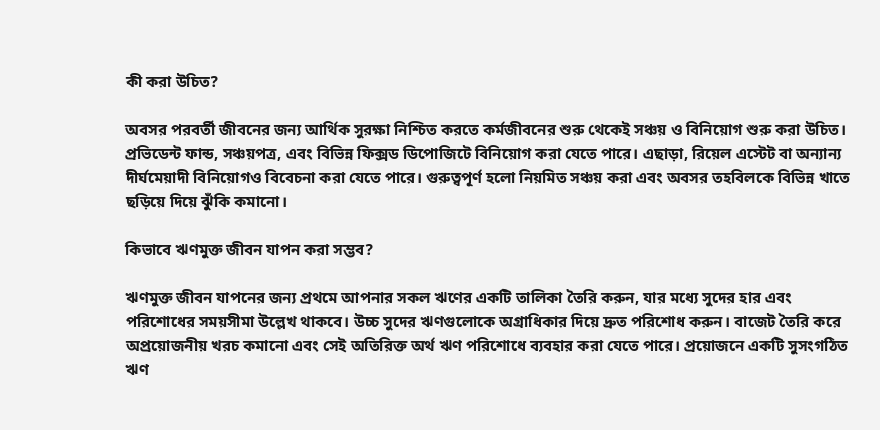কী করা উচিত?

অবসর পরবর্তী জীবনের জন্য আর্থিক সুরক্ষা নিশ্চিত করতে কর্মজীবনের শুরু থেকেই সঞ্চয় ও বিনিয়োগ শুরু করা উচিত। প্রভিডেন্ট ফান্ড, সঞ্চয়পত্র, এবং বিভিন্ন ফিক্সড ডিপোজিটে বিনিয়োগ করা যেতে পারে। এছাড়া, রিয়েল এস্টেট বা অন্যান্য দীর্ঘমেয়াদী বিনিয়োগও বিবেচনা করা যেতে পারে। গুরুত্বপূর্ণ হলো নিয়মিত সঞ্চয় করা এবং অবসর তহবিলকে বিভিন্ন খাতে ছড়িয়ে দিয়ে ঝুঁকি কমানো।

কিভাবে ঋণমুক্ত জীবন যাপন করা সম্ভব?

ঋণমুক্ত জীবন যাপনের জন্য প্রথমে আপনার সকল ঋণের একটি তালিকা তৈরি করুন, যার মধ্যে সুদের হার এবং পরিশোধের সময়সীমা উল্লেখ থাকবে। উচ্চ সুদের ঋণগুলোকে অগ্রাধিকার দিয়ে দ্রুত পরিশোধ করুন। বাজেট তৈরি করে অপ্রয়োজনীয় খরচ কমানো এবং সেই অতিরিক্ত অর্থ ঋণ পরিশোধে ব্যবহার করা যেতে পারে। প্রয়োজনে একটি সুসংগঠিত ঋণ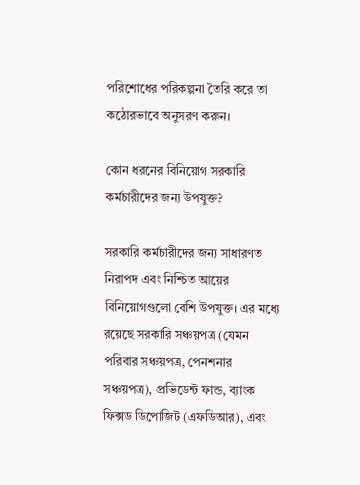পরিশোধের পরিকল্পনা তৈরি করে তা কঠোরভাবে অনুসরণ করুন।

কোন ধরনের বিনিয়োগ সরকারি কর্মচারীদের জন্য উপযুক্ত?

সরকারি কর্মচারীদের জন্য সাধারণত নিরাপদ এবং নিশ্চিত আয়ের বিনিয়োগগুলো বেশি উপযুক্ত। এর মধ্যে রয়েছে সরকারি সঞ্চয়পত্র (যেমন পরিবার সঞ্চয়পত্র, পেনশনার সঞ্চয়পত্র), প্রভিডেন্ট ফান্ড, ব্যাংক ফিক্সড ডিপোজিট (এফডিআর), এবং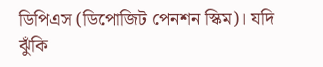ডিপিএস (ডিপোজিট পেনশন স্কিম)। যদি ঝুঁকি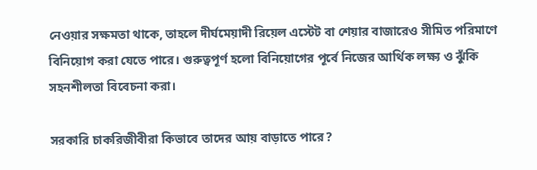নেওয়ার সক্ষমতা থাকে, তাহলে দীর্ঘমেয়াদী রিয়েল এস্টেট বা শেয়ার বাজারেও সীমিত পরিমাণে বিনিয়োগ করা যেতে পারে। গুরুত্বপূর্ণ হলো বিনিয়োগের পূর্বে নিজের আর্থিক লক্ষ্য ও ঝুঁকি সহনশীলতা বিবেচনা করা।

সরকারি চাকরিজীবীরা কিভাবে তাদের আয় বাড়াতে পারে?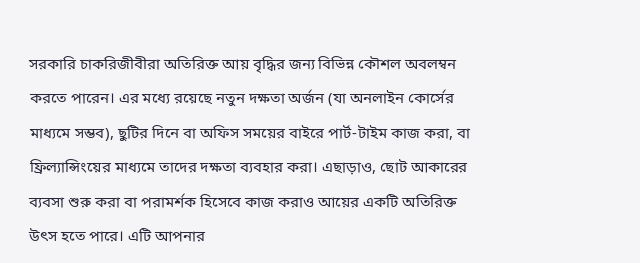সরকারি চাকরিজীবীরা অতিরিক্ত আয় বৃদ্ধির জন্য বিভিন্ন কৌশল অবলম্বন করতে পারেন। এর মধ্যে রয়েছে নতুন দক্ষতা অর্জন (যা অনলাইন কোর্সের মাধ্যমে সম্ভব), ছুটির দিনে বা অফিস সময়ের বাইরে পার্ট-টাইম কাজ করা, বা ফ্রিল্যান্সিংয়ের মাধ্যমে তাদের দক্ষতা ব্যবহার করা। এছাড়াও, ছোট আকারের ব্যবসা শুরু করা বা পরামর্শক হিসেবে কাজ করাও আয়ের একটি অতিরিক্ত উৎস হতে পারে। এটি আপনার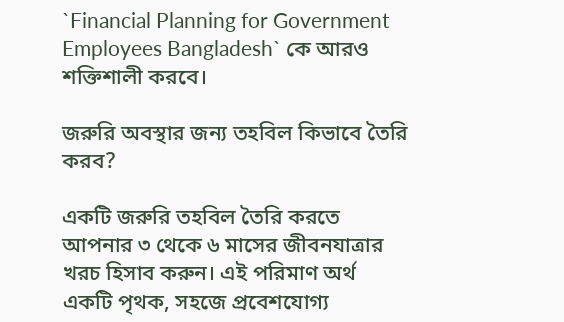`Financial Planning for Government Employees Bangladesh` কে আরও শক্তিশালী করবে।

জরুরি অবস্থার জন্য তহবিল কিভাবে তৈরি করব?

একটি জরুরি তহবিল তৈরি করতে আপনার ৩ থেকে ৬ মাসের জীবনযাত্রার খরচ হিসাব করুন। এই পরিমাণ অর্থ একটি পৃথক, সহজে প্রবেশযোগ্য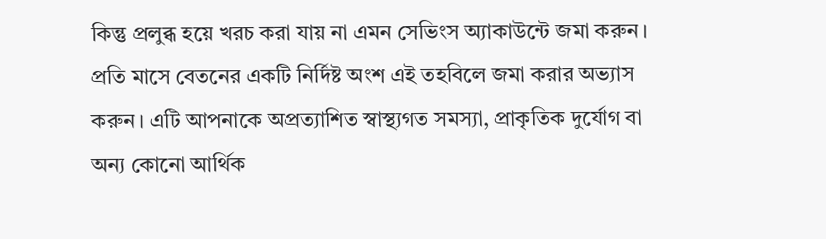কিন্তু প্রলুব্ধ হয়ে খরচ করা যায় না এমন সেভিংস অ্যাকাউন্টে জমা করুন। প্রতি মাসে বেতনের একটি নির্দিষ্ট অংশ এই তহবিলে জমা করার অভ্যাস করুন। এটি আপনাকে অপ্রত্যাশিত স্বাস্থ্যগত সমস্যা, প্রাকৃতিক দুর্যোগ বা অন্য কোনো আর্থিক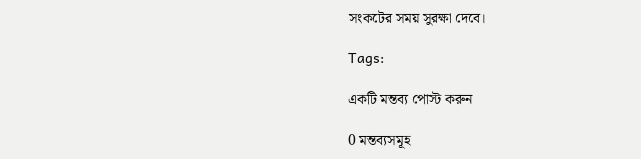সংকটের সময় সুরক্ষা দেবে।

Tags:

একটি মন্তব্য পোস্ট করুন

0 মন্তব্যসমূহ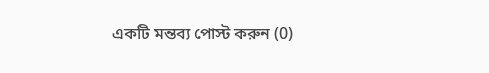একটি মন্তব্য পোস্ট করুন (0)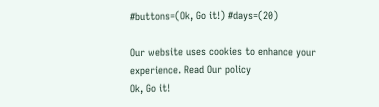#buttons=(Ok, Go it!) #days=(20)

Our website uses cookies to enhance your experience. Read Our policy
Ok, Go it!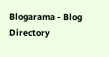Blogarama - Blog Directory